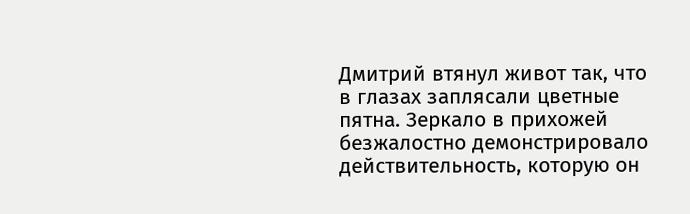Дмитрий втянул живот так, что в глазах заплясали цветные пятна. Зеркало в прихожей безжалостно демонстрировало действительность, которую он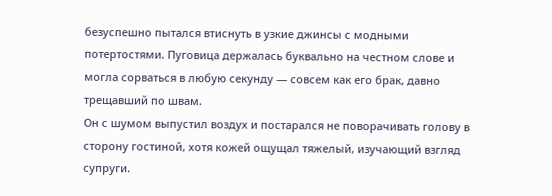безуспешно пытался втиснуть в узкие джинсы с модными потертостями. Пуговица держалась буквально на честном слове и могла сорваться в любую секунду — совсем как его брак, давно трещавший по швам.
Он с шумом выпустил воздух и постарался не поворачивать голову в сторону гостиной, хотя кожей ощущал тяжелый, изучающий взгляд супруги.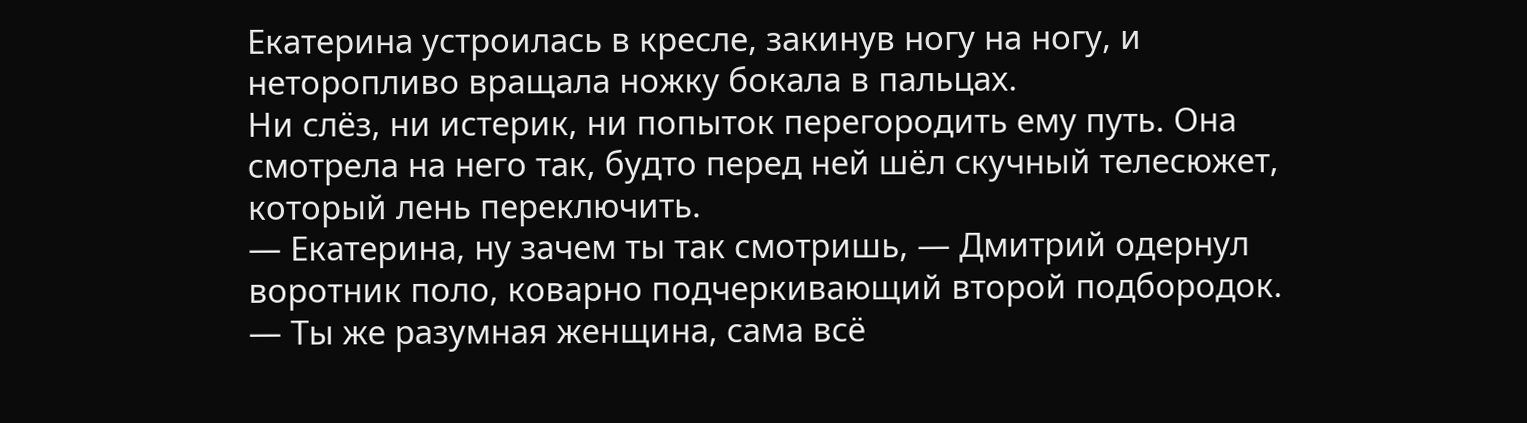Екатерина устроилась в кресле, закинув ногу на ногу, и неторопливо вращала ножку бокала в пальцах.
Ни слёз, ни истерик, ни попыток перегородить ему путь. Она смотрела на него так, будто перед ней шёл скучный телесюжет, который лень переключить.
— Екатерина, ну зачем ты так смотришь, — Дмитрий одернул воротник поло, коварно подчеркивающий второй подбородок. — Ты же разумная женщина, сама всё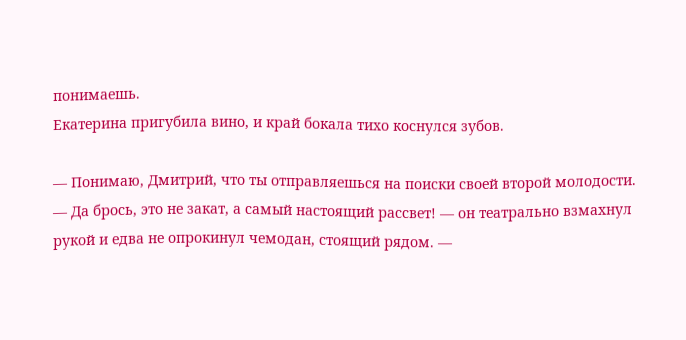понимаешь.
Екатерина пригубила вино, и край бокала тихо коснулся зубов.

— Понимаю, Дмитрий, что ты отправляешься на поиски своей второй молодости.
— Да брось, это не закат, а самый настоящий рассвет! — он театрально взмахнул рукой и едва не опрокинул чемодан, стоящий рядом. —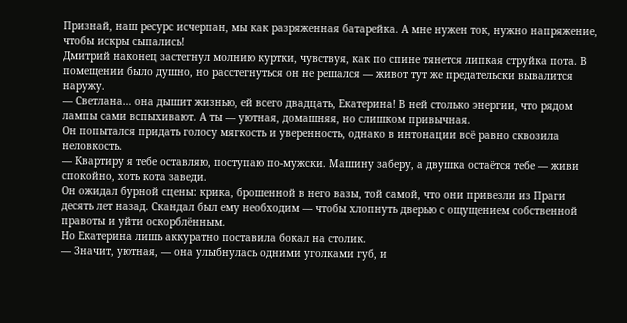Признай, наш ресурс исчерпан, мы как разряженная батарейка. А мне нужен ток, нужно напряжение, чтобы искры сыпались!
Дмитрий наконец застегнул молнию куртки, чувствуя, как по спине тянется липкая струйка пота. В помещении было душно, но расстегнуться он не решался — живот тут же предательски вывалится наружу.
— Светлана… она дышит жизнью, ей всего двадцать, Екатерина! В ней столько энергии, что рядом лампы сами вспыхивают. А ты — уютная, домашняя, но слишком привычная.
Он попытался придать голосу мягкость и уверенность, однако в интонации всё равно сквозила неловкость.
— Квартиру я тебе оставляю, поступаю по-мужски. Машину заберу, а двушка остаётся тебе — живи спокойно, хоть кота заведи.
Он ожидал бурной сцены: крика, брошенной в него вазы, той самой, что они привезли из Праги десять лет назад. Скандал был ему необходим — чтобы хлопнуть дверью с ощущением собственной правоты и уйти оскорблённым.
Но Екатерина лишь аккуратно поставила бокал на столик.
— Значит, уютная, — она улыбнулась одними уголками губ, и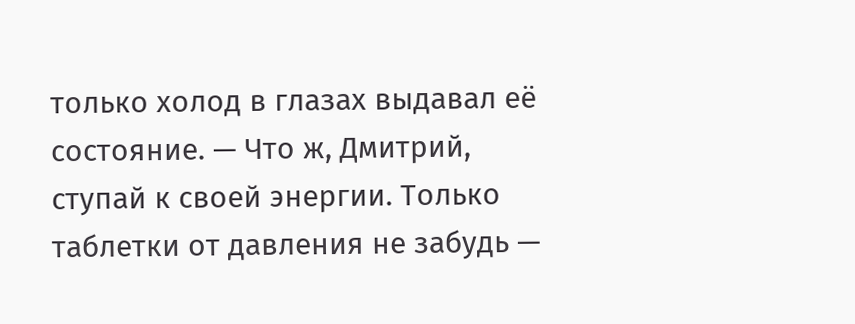только холод в глазах выдавал её состояние. — Что ж, Дмитрий, ступай к своей энергии. Только таблетки от давления не забудь —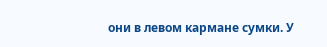они в левом кармане сумки. У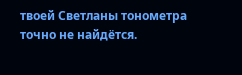твоей Светланы тонометра точно не найдётся.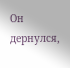Он дернулся,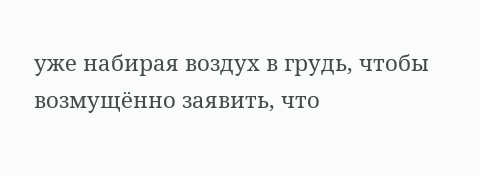уже набирая воздух в грудь, чтобы возмущённо заявить, что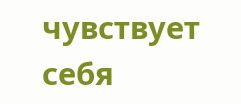чувствует себя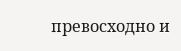превосходно и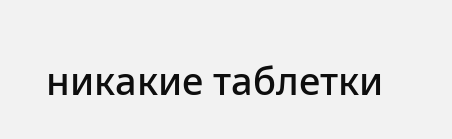никакие таблетки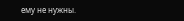ему не нужны.